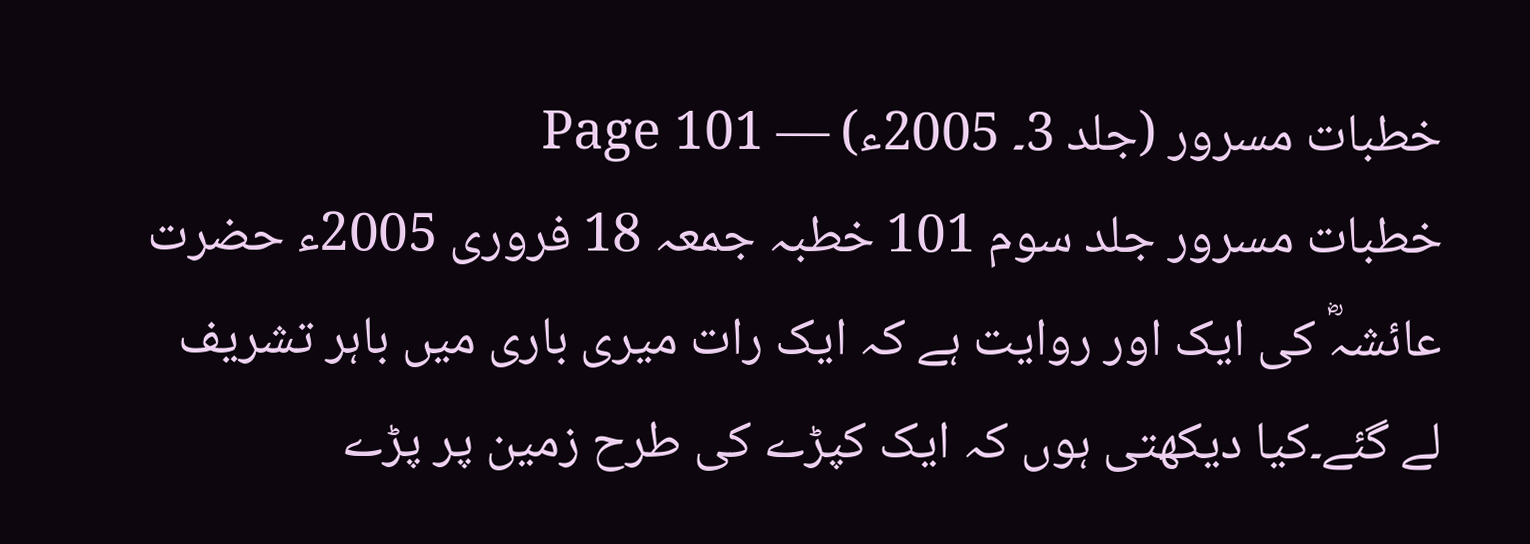خطبات مسرور (جلد 3۔ 2005ء) — Page 101
خطبات مسرور جلد سوم 101 خطبہ جمعہ 18 فروری 2005ء حضرت عائشہؓ کی ایک اور روایت ہے کہ ایک رات میری باری میں باہر تشریف لے گئے۔کیا دیکھتی ہوں کہ ایک کپڑے کی طرح زمین پر پڑے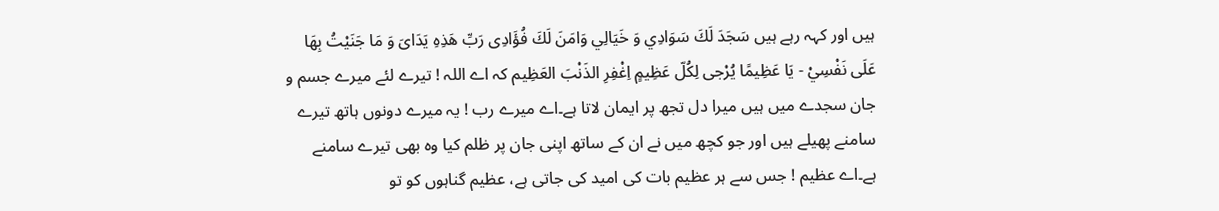ہیں اور کہہ رہے ہیں سَجَدَ لَكَ سَوَادِي وَ خَيَالِي وَامَنَ لَكَ فُؤَادِى رَبِّ هَذِهِ يَدَاىَ وَ مَا جَنَيْتُ بِهَا عَلَى نَفْسِيْ - يَا عَظِيمًا يُرْجى لِكُلّ عَظِيمٍ اِغْفِرِ الذَنْبَ العَظِیم کہ اے اللہ ! تیرے لئے میرے جسم و جان سجدے میں ہیں میرا دل تجھ پر ایمان لاتا ہے۔اے میرے رب ! یہ میرے دونوں ہاتھ تیرے سامنے پھیلے ہیں اور جو کچھ میں نے ان کے ساتھ اپنی جان پر ظلم کیا وہ بھی تیرے سامنے ہے۔اے عظیم ! جس سے ہر عظیم بات کی امید کی جاتی ہے، عظیم گناہوں کو تو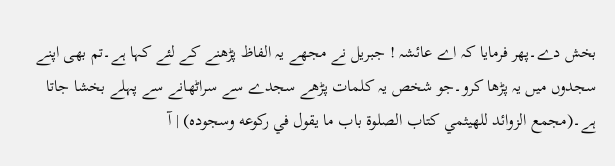بخش دے۔پھر فرمایا کہ اے عائشہ ! جبریل نے مجھے یہ الفاظ پڑھنے کے لئے کہا ہے۔تم بھی اپنے سجدوں میں یہ پڑھا کرو۔جو شخص یہ کلمات پڑھے سجدے سے سراٹھانے سے پہلے بخشا جاتا ہے۔(مجمع الزوائد للهيثمي كتاب الصلوة باب ما يقول في ركوعه وسجوده) | آ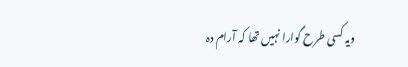ویہ کسی طرح گوارا نہیں تھا کہ آرام دہ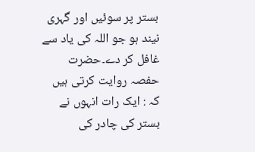بستر پر سوئیں اور گہری نیند ہو جو اللہ کی یاد سے غافل کر دے۔حضرت حفصہ روایت کرتی ہیں کہ : ایک رات انہوں نے بستر کی چادر کی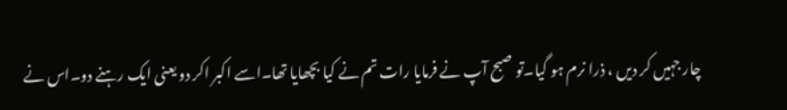چار جہیں کر دیں ، ذرا نرم ہو گیا۔تو صبح آپ نے فرمایا رات تم نے کیا بچھایا تھا۔اسے اکبر اکر دو یعنی ایک رہنے دو۔اس نے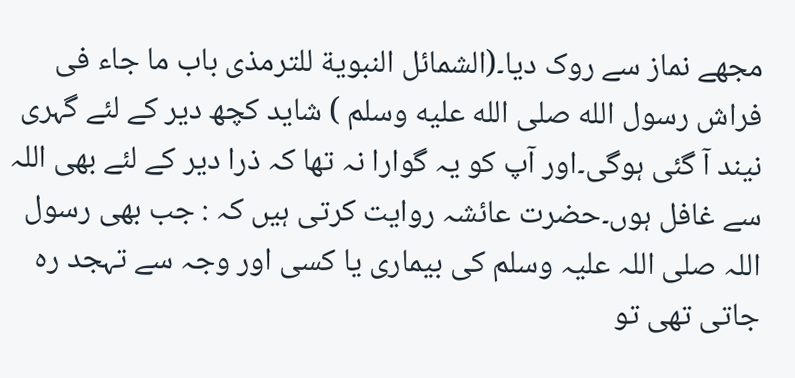مجھے نماز سے روک دیا۔(الشمائل النبوية للترمذى باب ما جاء فى فراش رسول الله صلى الله عليه وسلم ) شاید کچھ دیر کے لئے گہری نیند آ گئی ہوگی۔اور آپ کو یہ گوارا نہ تھا کہ ذرا دیر کے لئے بھی اللہ سے غافل ہوں۔حضرت عائشہ روایت کرتی ہیں کہ : جب بھی رسول اللہ صلی اللہ علیہ وسلم کی بیماری یا کسی اور وجہ سے تہجد رہ جاتی تھی تو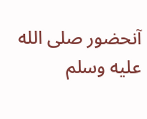آنحضور صلى الله عليه وسلم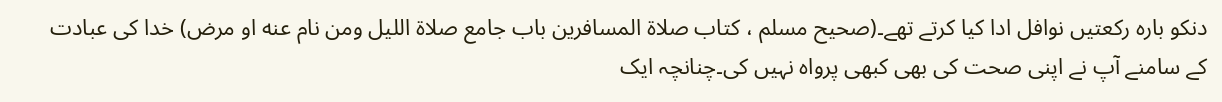دنکو بارہ رکعتیں نوافل ادا کیا کرتے تھے۔(صحیح مسلم ، کتاب صلاة المسافرين باب جامع صلاة الليل ومن نام عنه او مرض) خدا کی عبادت کے سامنے آپ نے اپنی صحت کی بھی کبھی پرواہ نہیں کی۔چنانچہ ایک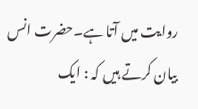روایت میں آتا ہے۔حضرت انس بیان کرتے ہیں کہ : ایک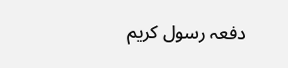دفعہ رسول کریم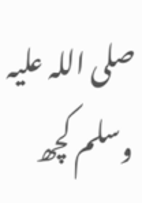صلی اللہ علیہ وسلم کچھ